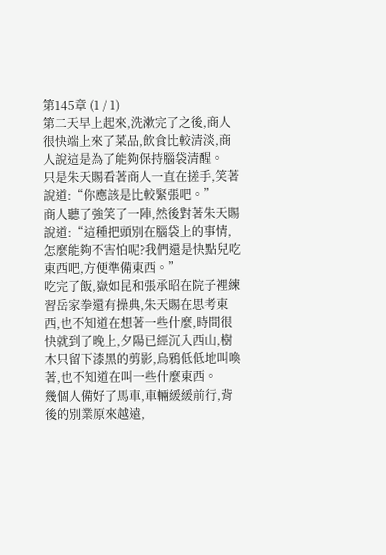第145章 (1 / 1)
第二天早上起來,洗漱完了之後,商人很快端上來了菜品,飲食比較清淡,商人說這是為了能夠保持腦袋清醒。
只是朱天賜看著商人一直在搓手,笑著說道:“你應該是比較緊張吧。”
商人聽了強笑了一陣,然後對著朱天賜說道:“這種把頭別在腦袋上的事情,怎麼能夠不害怕呢?我們還是快點兒吃東西吧,方便準備東西。”
吃完了飯,嶽如昆和張承昭在院子裡練習岳家拳還有操典,朱天賜在思考東西,也不知道在想著一些什麼,時間很快就到了晚上,夕陽已經沉入西山,樹木只留下漆黑的剪影,烏鴉低低地叫喚著,也不知道在叫一些什麼東西。
幾個人備好了馬車,車輛緩緩前行,背後的別業原來越遠,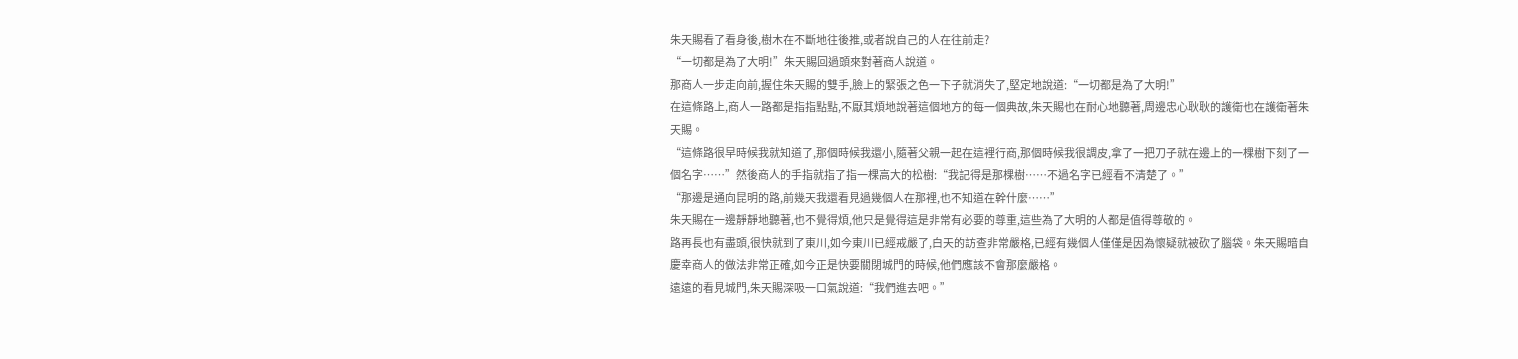朱天賜看了看身後,樹木在不斷地往後推,或者說自己的人在往前走?
“一切都是為了大明!”朱天賜回過頭來對著商人說道。
那商人一步走向前,握住朱天賜的雙手,臉上的緊張之色一下子就消失了,堅定地說道:“一切都是為了大明!”
在這條路上,商人一路都是指指點點,不厭其煩地說著這個地方的每一個典故,朱天賜也在耐心地聽著,周邊忠心耿耿的護衛也在護衛著朱天賜。
“這條路很早時候我就知道了,那個時候我還小,隨著父親一起在這裡行商,那個時候我很調皮,拿了一把刀子就在邊上的一棵樹下刻了一個名字……”然後商人的手指就指了指一棵高大的松樹:“我記得是那棵樹……不過名字已經看不清楚了。”
“那邊是通向昆明的路,前幾天我還看見過幾個人在那裡,也不知道在幹什麼……”
朱天賜在一邊靜靜地聽著,也不覺得煩,他只是覺得這是非常有必要的尊重,這些為了大明的人都是值得尊敬的。
路再長也有盡頭,很快就到了東川,如今東川已經戒嚴了,白天的訪查非常嚴格,已經有幾個人僅僅是因為懷疑就被砍了腦袋。朱天賜暗自慶幸商人的做法非常正確,如今正是快要關閉城門的時候,他們應該不會那麼嚴格。
遠遠的看見城門,朱天賜深吸一口氣說道:“我們進去吧。”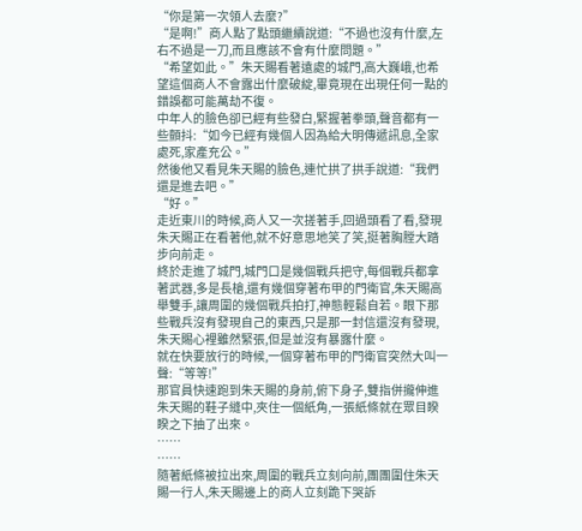“你是第一次領人去麼?”
“是啊!”商人點了點頭繼續說道:“不過也沒有什麼,左右不過是一刀,而且應該不會有什麼問題。”
“希望如此。”朱天賜看著遠處的城門,高大巍峨,也希望這個商人不會露出什麼破綻,畢竟現在出現任何一點的錯誤都可能萬劫不復。
中年人的臉色卻已經有些發白,緊握著拳頭,聲音都有一些顫抖:“如今已經有幾個人因為給大明傳遞訊息,全家處死,家產充公。”
然後他又看見朱天賜的臉色,連忙拱了拱手說道:“我們還是進去吧。”
“好。”
走近東川的時候,商人又一次搓著手,回過頭看了看,發現朱天賜正在看著他,就不好意思地笑了笑,挺著胸膛大踏步向前走。
終於走進了城門,城門口是幾個戰兵把守,每個戰兵都拿著武器,多是長槍,還有幾個穿著布甲的門衛官,朱天賜高舉雙手,讓周圍的幾個戰兵拍打,神態輕鬆自若。眼下那些戰兵沒有發現自己的東西,只是那一封信還沒有發現,朱天賜心裡雖然緊張,但是並沒有暴露什麼。
就在快要放行的時候,一個穿著布甲的門衛官突然大叫一聲:“等等!”
那官員快速跑到朱天賜的身前,俯下身子,雙指併攏伸進朱天賜的鞋子縫中,夾住一個紙角,一張紙條就在眾目睽睽之下抽了出來。
……
……
隨著紙條被拉出來,周圍的戰兵立刻向前,團團圍住朱天賜一行人,朱天賜邊上的商人立刻跪下哭訴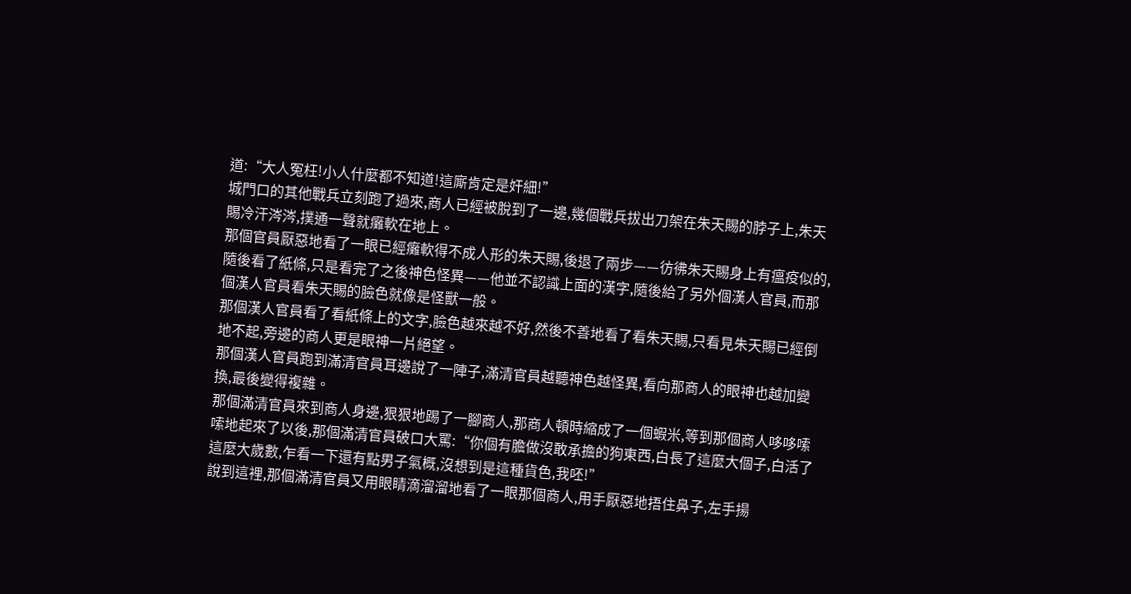道:“大人冤枉!小人什麼都不知道!這廝肯定是奸細!”
城門口的其他戰兵立刻跑了過來,商人已經被脫到了一邊,幾個戰兵拔出刀架在朱天賜的脖子上,朱天賜冷汗涔涔,撲通一聲就癱軟在地上。
那個官員厭惡地看了一眼已經癱軟得不成人形的朱天賜,後退了兩步——彷彿朱天賜身上有瘟疫似的,隨後看了紙條,只是看完了之後神色怪異——他並不認識上面的漢字,隨後給了另外個漢人官員,而那個漢人官員看朱天賜的臉色就像是怪獸一般。
那個漢人官員看了看紙條上的文字,臉色越來越不好,然後不善地看了看朱天賜,只看見朱天賜已經倒地不起,旁邊的商人更是眼神一片絕望。
那個漢人官員跑到滿清官員耳邊說了一陣子,滿清官員越聽神色越怪異,看向那商人的眼神也越加變換,最後變得複雜。
那個滿清官員來到商人身邊,狠狠地踢了一腳商人,那商人頓時縮成了一個蝦米,等到那個商人哆哆嗦嗦地起來了以後,那個滿清官員破口大罵:“你個有膽做沒敢承擔的狗東西,白長了這麼大個子,白活了這麼大歲數,乍看一下還有點男子氣概,沒想到是這種貨色,我呸!”
說到這裡,那個滿清官員又用眼睛滴溜溜地看了一眼那個商人,用手厭惡地捂住鼻子,左手揚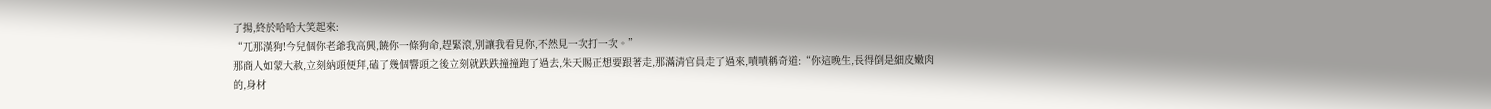了揚,終於哈哈大笑起來:
“兀那漢狗!今兒個你老爺我高興,饒你一條狗命,趕緊滾,別讓我看見你,不然見一次打一次。”
那商人如蒙大赦,立刻納頭便拜,磕了幾個響頭之後立刻就跌跌撞撞跑了過去,朱天賜正想要跟著走,那滿清官員走了過來,嘖嘖稱奇道:“你這晚生,長得倒是細皮嫩肉的,身材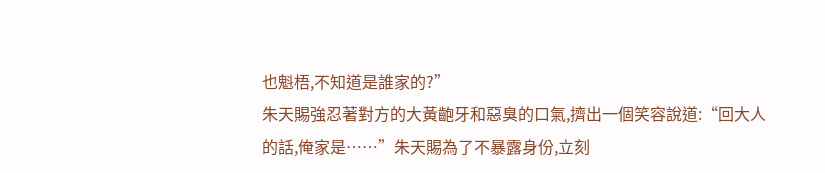也魁梧,不知道是誰家的?”
朱天賜強忍著對方的大黃齙牙和惡臭的口氣,擠出一個笑容說道:“回大人的話,俺家是……”朱天賜為了不暴露身份,立刻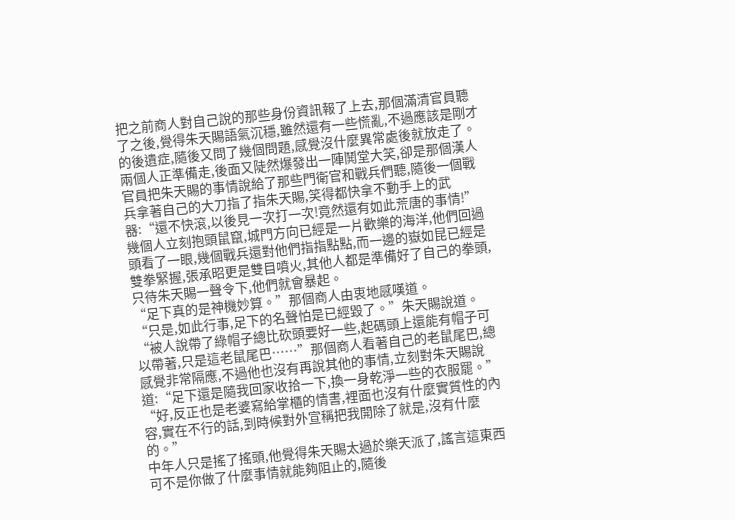把之前商人對自己說的那些身份資訊報了上去,那個滿清官員聽了之後,覺得朱天賜語氣沉穩,雖然還有一些慌亂,不過應該是剛才的後遺症,隨後又問了幾個問題,感覺沒什麼異常處後就放走了。
兩個人正準備走,後面又陡然爆發出一陣鬨堂大笑,卻是那個漢人官員把朱天賜的事情說給了那些門衛官和戰兵們聽,隨後一個戰兵拿著自己的大刀指了指朱天賜,笑得都快拿不動手上的武器:“還不快滾,以後見一次打一次!竟然還有如此荒唐的事情!”
幾個人立刻抱頭鼠竄,城門方向已經是一片歡樂的海洋,他們回過頭看了一眼,幾個戰兵還對他們指指點點,而一邊的嶽如昆已經是雙拳緊握,張承昭更是雙目噴火,其他人都是準備好了自己的拳頭,只待朱天賜一聲令下,他們就會暴起。
“足下真的是神機妙算。”那個商人由衷地感嘆道。
“只是,如此行事,足下的名聲怕是已經毀了。”朱天賜說道。
“被人說帶了綠帽子總比砍頭要好一些,起碼頭上還能有帽子可以帶著,只是這老鼠尾巴……”那個商人看著自己的老鼠尾巴,總感覺非常隔應,不過他也沒有再說其他的事情,立刻對朱天賜說道:“足下還是隨我回家收拾一下,換一身乾淨一些的衣服罷。”
“好,反正也是老婆寫給掌櫃的情書,裡面也沒有什麼實質性的內容,實在不行的話,到時候對外宣稱把我開除了就是,沒有什麼的。”
中年人只是搖了搖頭,他覺得朱天賜太過於樂天派了,謠言這東西可不是你做了什麼事情就能夠阻止的,隨後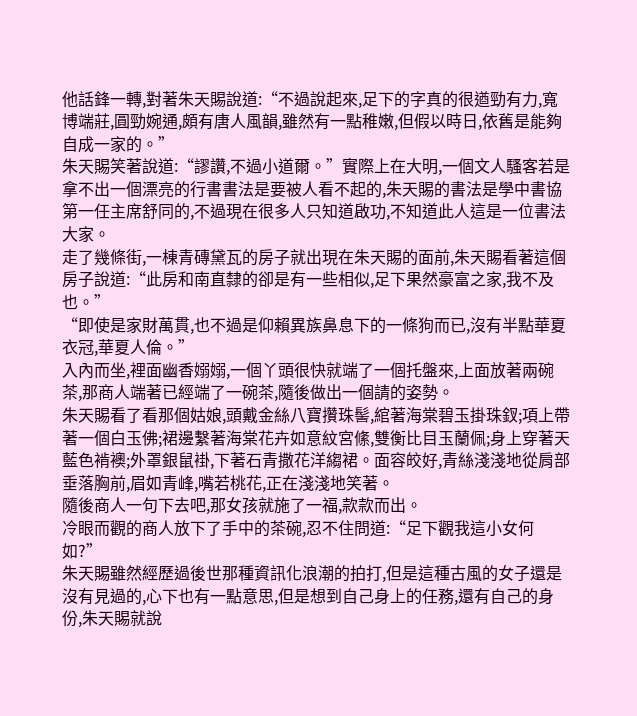他話鋒一轉,對著朱天賜說道:“不過說起來,足下的字真的很遒勁有力,寬博端莊,圓勁婉通,頗有唐人風韻,雖然有一點稚嫩,但假以時日,依舊是能夠自成一家的。”
朱天賜笑著說道:“謬讚,不過小道爾。”實際上在大明,一個文人騷客若是拿不出一個漂亮的行書書法是要被人看不起的,朱天賜的書法是學中書協第一任主席舒同的,不過現在很多人只知道啟功,不知道此人這是一位書法大家。
走了幾條街,一棟青磚黛瓦的房子就出現在朱天賜的面前,朱天賜看著這個房子說道:“此房和南直隸的卻是有一些相似,足下果然豪富之家,我不及也。”
“即使是家財萬貫,也不過是仰賴異族鼻息下的一條狗而已,沒有半點華夏衣冠,華夏人倫。”
入內而坐,裡面幽香嫋嫋,一個丫頭很快就端了一個托盤來,上面放著兩碗茶,那商人端著已經端了一碗茶,隨後做出一個請的姿勢。
朱天賜看了看那個姑娘,頭戴金絲八寶攢珠髻,綰著海棠碧玉掛珠釵;項上帶著一個白玉佛;裙邊繫著海棠花卉如意紋宮絛,雙衡比目玉蘭佩;身上穿著天藍色褃襖;外罩銀鼠褂,下著石青撒花洋縐裙。面容皎好,青絲淺淺地從肩部垂落胸前,眉如青峰,嘴若桃花,正在淺淺地笑著。
隨後商人一句下去吧,那女孩就施了一福,款款而出。
冷眼而觀的商人放下了手中的茶碗,忍不住問道:“足下觀我這小女何如?”
朱天賜雖然經歷過後世那種資訊化浪潮的拍打,但是這種古風的女子還是沒有見過的,心下也有一點意思,但是想到自己身上的任務,還有自己的身份,朱天賜就說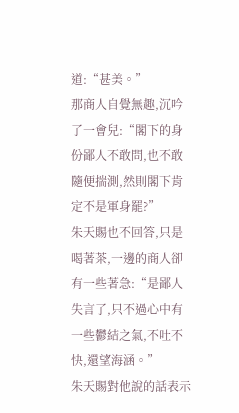道:“甚美。”
那商人自覺無趣,沉吟了一會兒:“閣下的身份鄙人不敢問,也不敢隨便揣測,然則閣下肯定不是軍身罷?”
朱天賜也不回答,只是喝著茶,一邊的商人卻有一些著急:“是鄙人失言了,只不過心中有一些鬱結之氣,不吐不快,還望海涵。”
朱天賜對他說的話表示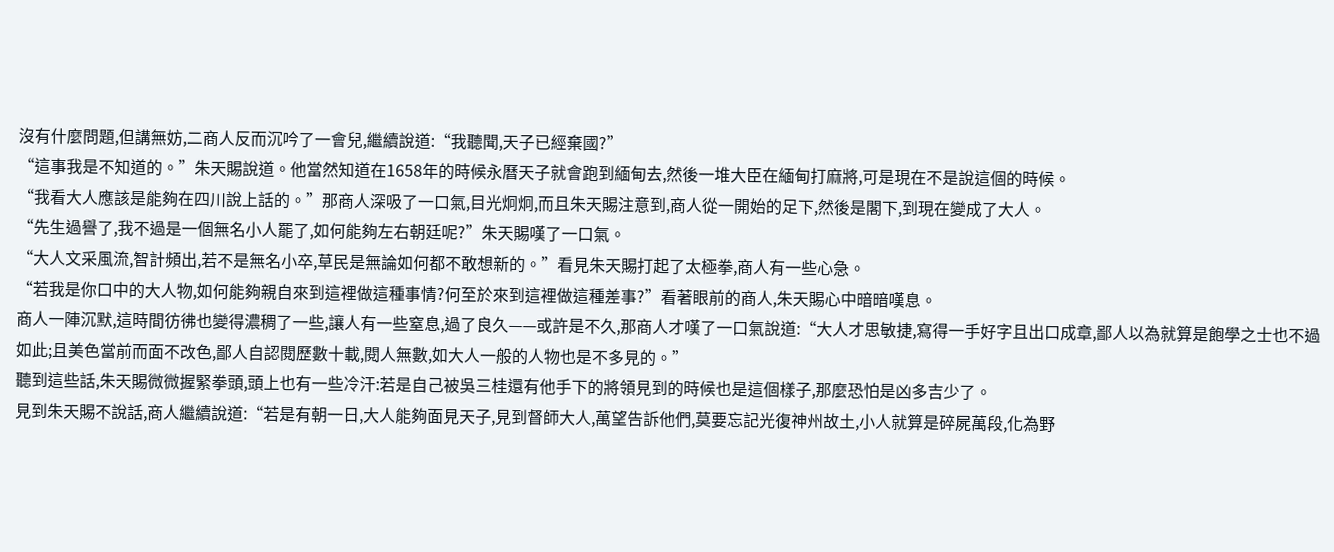沒有什麼問題,但講無妨,二商人反而沉吟了一會兒,繼續說道:“我聽聞,天子已經棄國?”
“這事我是不知道的。”朱天賜說道。他當然知道在1658年的時候永曆天子就會跑到緬甸去,然後一堆大臣在緬甸打麻將,可是現在不是說這個的時候。
“我看大人應該是能夠在四川說上話的。”那商人深吸了一口氣,目光炯炯,而且朱天賜注意到,商人從一開始的足下,然後是閣下,到現在變成了大人。
“先生過譽了,我不過是一個無名小人罷了,如何能夠左右朝廷呢?”朱天賜嘆了一口氣。
“大人文采風流,智計頻出,若不是無名小卒,草民是無論如何都不敢想新的。”看見朱天賜打起了太極拳,商人有一些心急。
“若我是你口中的大人物,如何能夠親自來到這裡做這種事情?何至於來到這裡做這種差事?”看著眼前的商人,朱天賜心中暗暗嘆息。
商人一陣沉默,這時間彷彿也變得濃稠了一些,讓人有一些窒息,過了良久——或許是不久,那商人才嘆了一口氣說道:“大人才思敏捷,寫得一手好字且出口成章,鄙人以為就算是飽學之士也不過如此;且美色當前而面不改色,鄙人自認閱歷數十載,閱人無數,如大人一般的人物也是不多見的。”
聽到這些話,朱天賜微微握緊拳頭,頭上也有一些冷汗:若是自己被吳三桂還有他手下的將領見到的時候也是這個樣子,那麼恐怕是凶多吉少了。
見到朱天賜不說話,商人繼續說道:“若是有朝一日,大人能夠面見天子,見到督師大人,萬望告訴他們,莫要忘記光復神州故土,小人就算是碎屍萬段,化為野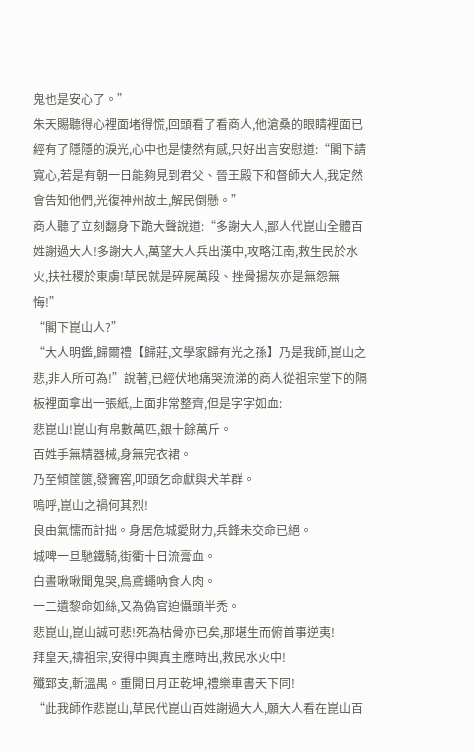鬼也是安心了。”
朱天賜聽得心裡面堵得慌,回頭看了看商人,他滄桑的眼睛裡面已經有了隱隱的淚光,心中也是悽然有感,只好出言安慰道:“閣下請寬心,若是有朝一日能夠見到君父、晉王殿下和督師大人,我定然會告知他們,光復神州故土,解民倒懸。”
商人聽了立刻翻身下跪大聲說道:“多謝大人,鄙人代崑山全體百姓謝過大人!多謝大人,萬望大人兵出漢中,攻略江南,救生民於水火,扶社稷於東虜!草民就是碎屍萬段、挫骨揚灰亦是無怨無悔!”
“閣下崑山人?”
“大人明鑑,歸爾禮【歸莊,文學家歸有光之孫】乃是我師,崑山之悲,非人所可為!”說著,已經伏地痛哭流涕的商人從祖宗堂下的隔板裡面拿出一張紙,上面非常整齊,但是字字如血:
悲崑山!崑山有帛數萬匹,銀十餘萬斤。
百姓手無精器械,身無完衣裙。
乃至傾筐篋,發竇窖,叩頭乞命獻與犬羊群。
嗚呼,崑山之禍何其烈!
良由氣懦而計拙。身居危城愛財力,兵鋒未交命已絕。
城啤一旦馳鐵騎,街衢十日流膏血。
白晝啾啾聞鬼哭,鳥鳶蠅吶食人肉。
一二遺黎命如絲,又為偽官迫懾頭半禿。
悲崑山,崑山誠可悲!死為枯骨亦已矣,那堪生而俯首事逆夷!
拜皇天,禱祖宗,安得中興真主應時出,救民水火中!
殲郅支,斬溫禺。重開日月正乾坤,禮樂車書天下同!
“此我師作悲崑山,草民代崑山百姓謝過大人,願大人看在崑山百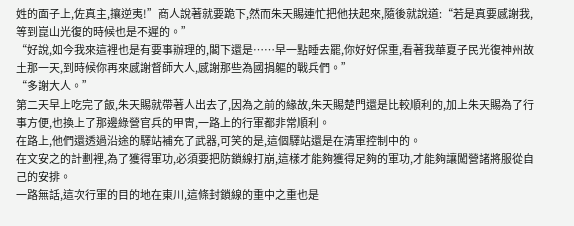姓的面子上,佐真主,攘逆夷!”商人說著就要跪下,然而朱天賜連忙把他扶起來,隨後就說道:“若是真要感謝我,等到崑山光復的時候也是不遲的。”
“好說,如今我來這裡也是有要事辦理的,閣下還是……早一點睡去罷,你好好保重,看著我華夏子民光復神州故土那一天,到時候你再來感謝督師大人,感謝那些為國捐軀的戰兵們。”
“多謝大人。”
第二天早上吃完了飯,朱天賜就帶著人出去了,因為之前的緣故,朱天賜楚門還是比較順利的,加上朱天賜為了行事方便,也換上了那邊綠營官兵的甲冑,一路上的行軍都非常順利。
在路上,他們還透過沿途的驛站補充了武器,可笑的是,這個驛站還是在清軍控制中的。
在文安之的計劃裡,為了獲得軍功,必須要把防鎖線打崩,這樣才能夠獲得足夠的軍功,才能夠讓闖營諸將服從自己的安排。
一路無話,這次行軍的目的地在東川,這條封鎖線的重中之重也是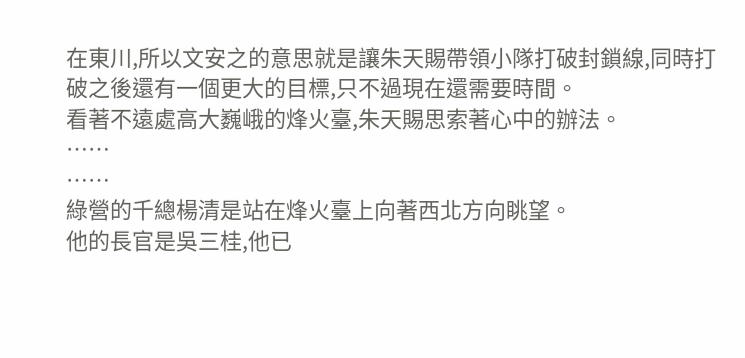在東川,所以文安之的意思就是讓朱天賜帶領小隊打破封鎖線,同時打破之後還有一個更大的目標,只不過現在還需要時間。
看著不遠處高大巍峨的烽火臺,朱天賜思索著心中的辦法。
……
……
綠營的千總楊清是站在烽火臺上向著西北方向眺望。
他的長官是吳三桂,他已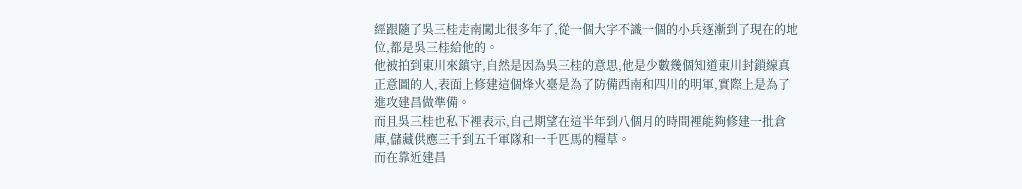經跟隨了吳三桂走南闖北很多年了,從一個大字不識一個的小兵逐漸到了現在的地位,都是吳三桂給他的。
他被拍到東川來鎮守,自然是因為吳三桂的意思,他是少數幾個知道東川封鎖線真正意圖的人,表面上修建這個烽火臺是為了防備西南和四川的明軍,實際上是為了進攻建昌做準備。
而且吳三桂也私下裡表示,自己期望在這半年到八個月的時間裡能夠修建一批倉庫,儲藏供應三千到五千軍隊和一千匹馬的糧草。
而在靠近建昌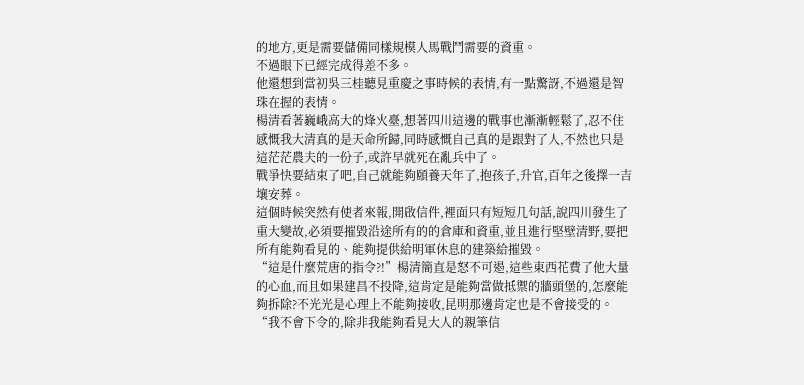的地方,更是需要儲備同樣規模人馬戰鬥需要的資重。
不過眼下已經完成得差不多。
他還想到當初吳三桂聽見重慶之事時候的表情,有一點驚訝,不過還是智珠在握的表情。
楊清看著巍峨高大的烽火臺,想著四川這邊的戰事也漸漸輕鬆了,忍不住感慨我大清真的是天命所歸,同時感慨自己真的是跟對了人,不然也只是這茫茫農夫的一份子,或許早就死在亂兵中了。
戰爭快要結束了吧,自己就能夠頤養天年了,抱孩子,升官,百年之後擇一吉壤安葬。
這個時候突然有使者來報,開啟信件,裡面只有短短几句話,說四川發生了重大變故,必須要摧毀沿途所有的的倉庫和資重,並且進行堅壁清野,要把所有能夠看見的、能夠提供給明軍休息的建築給摧毀。
“這是什麼荒唐的指令?!”楊清簡直是怒不可遏,這些東西花費了他大量的心血,而且如果建昌不投降,這肯定是能夠當做抵禦的牆頭堡的,怎麼能夠拆除?不光光是心理上不能夠接收,昆明那邊肯定也是不會接受的。
“我不會下令的,除非我能夠看見大人的親筆信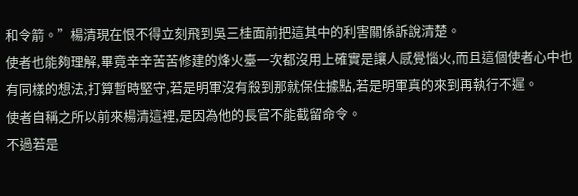和令箭。”楊清現在恨不得立刻飛到吳三桂面前把這其中的利害關係訴說清楚。
使者也能夠理解,畢竟辛辛苦苦修建的烽火臺一次都沒用上確實是讓人感覺惱火,而且這個使者心中也有同樣的想法,打算暫時堅守,若是明軍沒有殺到那就保住據點,若是明軍真的來到再執行不遲。
使者自稱之所以前來楊清這裡,是因為他的長官不能截留命令。
不過若是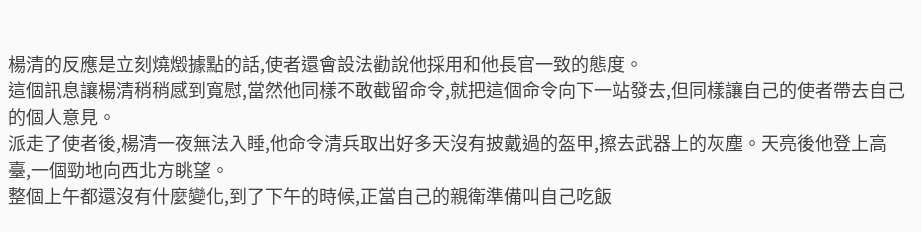楊清的反應是立刻燒燬據點的話,使者還會設法勸說他採用和他長官一致的態度。
這個訊息讓楊清稍稍感到寬慰,當然他同樣不敢截留命令,就把這個命令向下一站發去,但同樣讓自己的使者帶去自己的個人意見。
派走了使者後,楊清一夜無法入睡,他命令清兵取出好多天沒有披戴過的盔甲,擦去武器上的灰塵。天亮後他登上高臺,一個勁地向西北方眺望。
整個上午都還沒有什麼變化,到了下午的時候,正當自己的親衛準備叫自己吃飯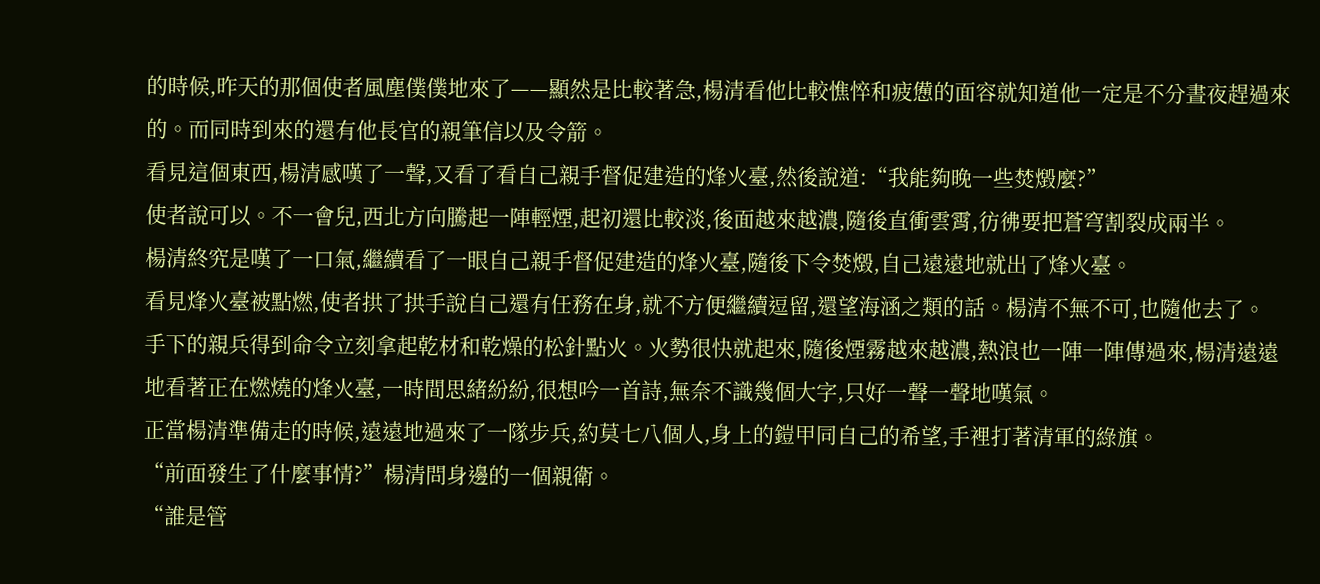的時候,昨天的那個使者風塵僕僕地來了——顯然是比較著急,楊清看他比較憔悴和疲憊的面容就知道他一定是不分晝夜趕過來的。而同時到來的還有他長官的親筆信以及令箭。
看見這個東西,楊清感嘆了一聲,又看了看自己親手督促建造的烽火臺,然後說道:“我能夠晚一些焚燬麼?”
使者說可以。不一會兒,西北方向騰起一陣輕煙,起初還比較淡,後面越來越濃,隨後直衝雲霄,彷彿要把蒼穹割裂成兩半。
楊清終究是嘆了一口氣,繼續看了一眼自己親手督促建造的烽火臺,隨後下令焚燬,自己遠遠地就出了烽火臺。
看見烽火臺被點燃,使者拱了拱手說自己還有任務在身,就不方便繼續逗留,還望海涵之類的話。楊清不無不可,也隨他去了。
手下的親兵得到命令立刻拿起乾材和乾燥的松針點火。火勢很快就起來,隨後煙霧越來越濃,熱浪也一陣一陣傳過來,楊清遠遠地看著正在燃燒的烽火臺,一時間思緒紛紛,很想吟一首詩,無奈不識幾個大字,只好一聲一聲地嘆氣。
正當楊清準備走的時候,遠遠地過來了一隊步兵,約莫七八個人,身上的鎧甲同自己的希望,手裡打著清軍的綠旗。
“前面發生了什麼事情?”楊清問身邊的一個親衛。
“誰是管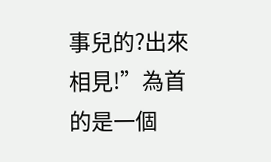事兒的?出來相見!”為首的是一個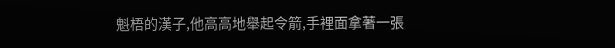魁梧的漢子,他高高地舉起令箭,手裡面拿著一張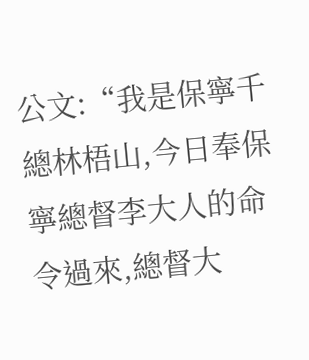公文:“我是保寧千總林梧山,今日奉保寧總督李大人的命令過來,總督大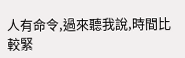人有命令,過來聽我說,時間比較緊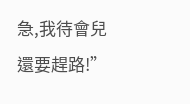急,我待會兒還要趕路!”